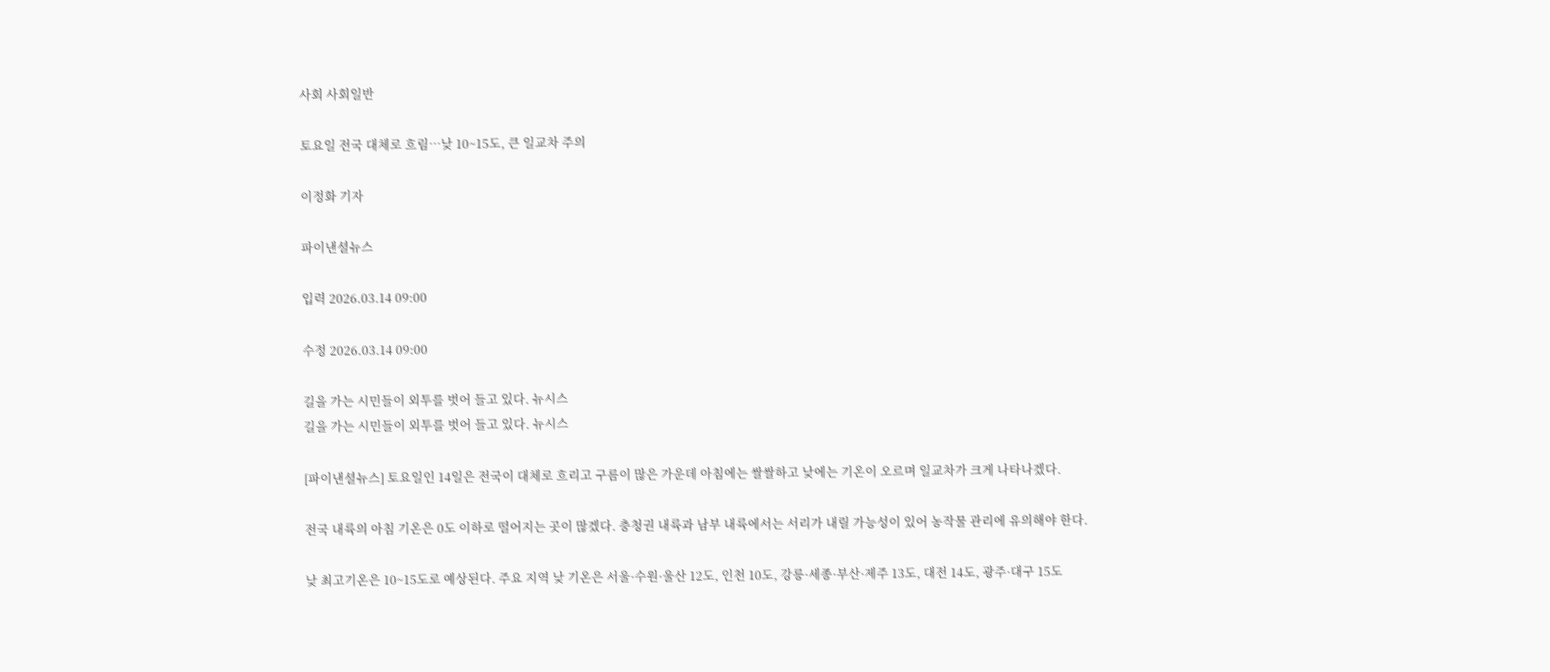사회 사회일반

토요일 전국 대체로 흐림…낮 10~15도, 큰 일교차 주의

이정화 기자

파이낸셜뉴스

입력 2026.03.14 09:00

수정 2026.03.14 09:00

길을 가는 시민들이 외투를 벗어 들고 있다. 뉴시스
길을 가는 시민들이 외투를 벗어 들고 있다. 뉴시스

[파이낸셜뉴스] 토요일인 14일은 전국이 대체로 흐리고 구름이 많은 가운데 아침에는 쌀쌀하고 낮에는 기온이 오르며 일교차가 크게 나타나겠다.

전국 내륙의 아침 기온은 0도 이하로 떨어지는 곳이 많겠다. 충청권 내륙과 남부 내륙에서는 서리가 내릴 가능성이 있어 농작물 관리에 유의해야 한다.

낮 최고기온은 10~15도로 예상된다. 주요 지역 낮 기온은 서울·수원·울산 12도, 인천 10도, 강릉·세종·부산·제주 13도, 대전 14도, 광주·대구 15도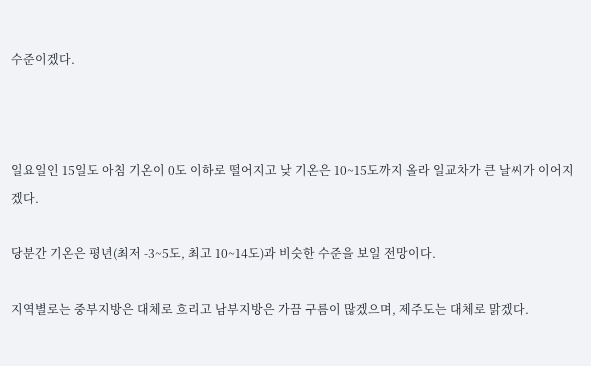수준이겠다.



일요일인 15일도 아침 기온이 0도 이하로 떨어지고 낮 기온은 10~15도까지 올라 일교차가 큰 날씨가 이어지겠다.

당분간 기온은 평년(최저 -3~5도, 최고 10~14도)과 비슷한 수준을 보일 전망이다.

지역별로는 중부지방은 대체로 흐리고 남부지방은 가끔 구름이 많겠으며, 제주도는 대체로 맑겠다.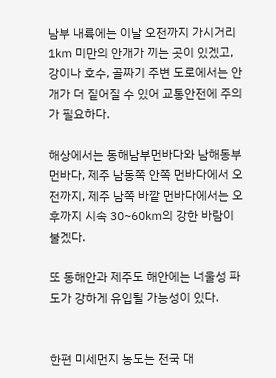남부 내륙에는 이날 오전까지 가시거리 1㎞ 미만의 안개가 끼는 곳이 있겠고, 강이나 호수, 골짜기 주변 도로에서는 안개가 더 짙어질 수 있어 교통안전에 주의가 필요하다.

해상에서는 동해남부먼바다와 남해동부먼바다, 제주 남동쪽 안쪽 먼바다에서 오전까지, 제주 남쪽 바깥 먼바다에서는 오후까지 시속 30~60㎞의 강한 바람이 불겠다.

또 동해안과 제주도 해안에는 너울성 파도가 강하게 유입될 가능성이 있다.


한편 미세먼지 농도는 전국 대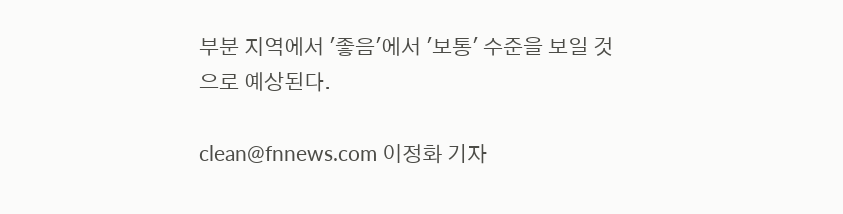부분 지역에서 '좋음'에서 '보통' 수준을 보일 것으로 예상된다.

clean@fnnews.com 이정화 기자